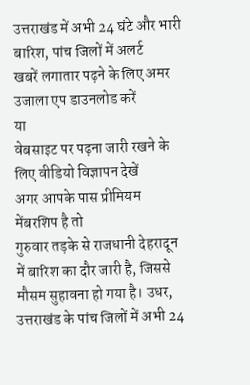उत्तराखंड में अभी 24 घंटे और भारी बारिश, पांच जिलों में अलर्ट
खबरें लगातार पढ़ने के लिए अमर उजाला एप डाउनलोड करें
या
वेबसाइट पर पढ़ना जारी रखने के लिए वीडियो विज्ञापन देखें
अगर आपके पास प्रीमियम मेंबरशिप है तो
गुरुवार तड़के से राजधानी देहरादून में बारिश का दौर जारी है, जिससे मौसम सुहावना हो गया है। उधर, उत्तराखंड के पांच जिलों में अभी 24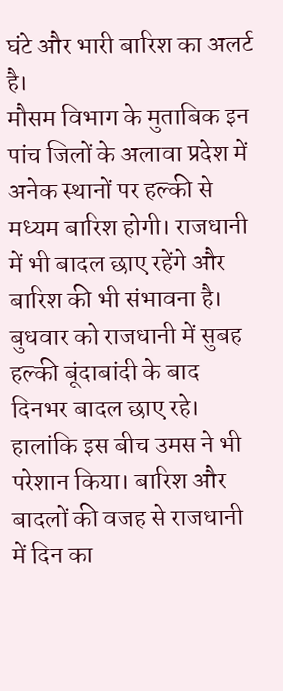घंटे और भारी बारिश का अलर्ट है।
मौसम विभाग के मुताबिक इन पांच जिलों के अलावा प्रदेश में अनेक स्थानों पर हल्की से मध्यम बारिश होगी। राजधानी में भी बादल छाए रहेंगे और बारिश की भी संभावना है।
बुधवार को राजधानी में सुबह हल्की बूंदाबांदी के बाद दिनभर बादल छाए रहे। हालांकि इस बीच उमस ने भी परेशान किया। बारिश और बादलों की वजह से राजधानी में दिन का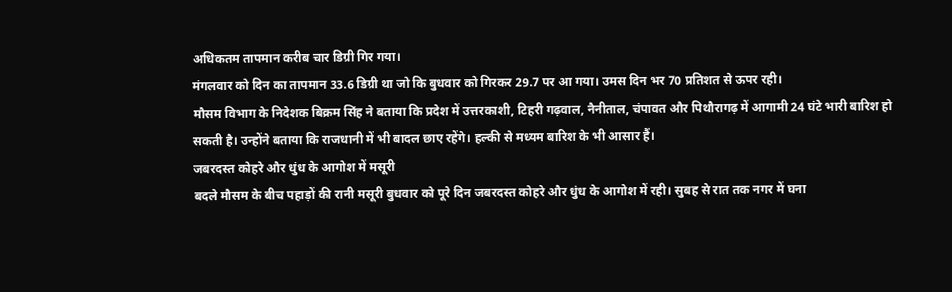अधिकतम तापमान करीब चार डिग्री गिर गया।
मंगलवार को दिन का तापमान 33.6 डिग्री था जो कि बुधवार को गिरकर 29.7 पर आ गया। उमस दिन भर 70 प्रतिशत से ऊपर रही।
मौसम विभाग के निदेशक बिक्रम सिंह ने बताया कि प्रदेश में उत्तरकाशी, टिहरी गढ़वाल, नैनीताल, चंपावत और पिथौरागढ़ में आगामी 24 घंटे भारी बारिश हो सकती है। उन्होंने बताया कि राजधानी में भी बादल छाए रहेंगे। हल्की से मध्यम बारिश के भी आसार हैं।
जबरदस्त कोहरे और धुंध के आगोश में मसूरी
बदले मौसम के बीच पहाड़ों की रानी मसूरी बुधवार को पूरे दिन जबरदस्त कोहरे और धुंध के आगोश में रही। सुबह से रात तक नगर में घना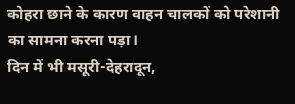कोहरा छाने के कारण वाहन चालकों को परेशानी का सामना करना पड़ा।
दिन में भी मसूरी-देहरादून,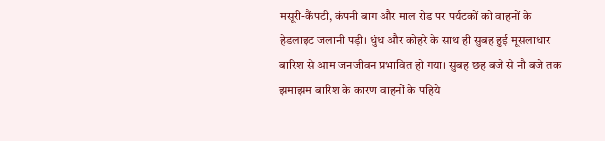मसूरी-कैंपटी, कंपनी बाग और माल रोड पर पर्यटकों को वाहनों के हेडलाइट जलानी पड़ी। धुंध और कोहरे के साथ ही सुबह हुई मूसलाधार बारिश से आम जनजीवन प्रभावित हो गया। सुबह छह बजे से नौ बजे तक झमाझम बारिश के कारण वाहनों के पहिये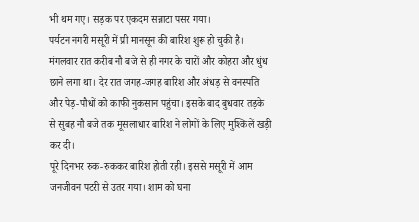भी थम गए। सड़क पर एकदम सन्नाटा पसर गया।
पर्यटन नगरी मसूरी में प्री मानसून की बारिश शुरू हो चुकी है। मंगलवार रात करीब नौ बजे से ही नगर के चारों और कोहरा और धुंध छाने लगा था। देर रात जगह-जगह बारिश और अंधड़ से वनस्पति और पेड़-पौधों को काफी नुकसान पहुंचा। इसके बाद बुधवार तड़के से सुबह नौ बजे तक मूसलाधार बारिश ने लोगों के लिए मुश्किलें खड़ी कर दी।
पूरे दिनभर रुक-रुककर बारिश होती रही। इससे मसूरी में आम जनजीवन पटरी से उतर गया। शाम को घना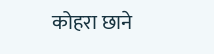कोहरा छाने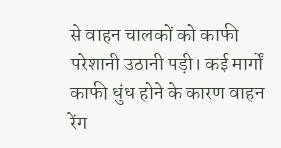से वाहन चालकों को काफी परेशानी उठानी पड़ी। कई मार्गों काफी धुंध होने के कारण वाहन रेंग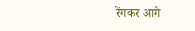रेंगकर आगे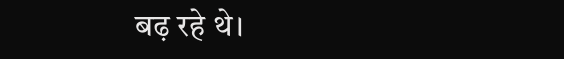बढ़ रहे थे।